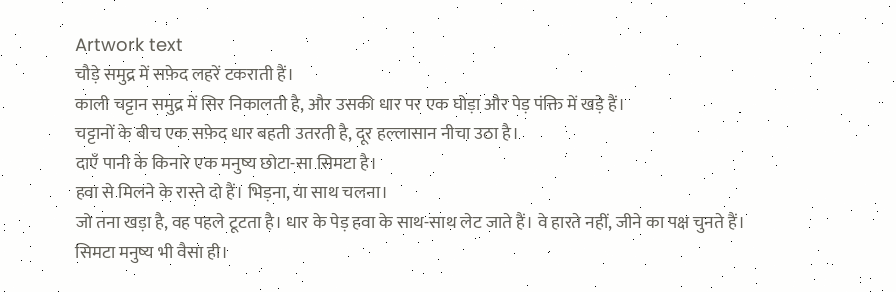Artwork text
चौड़े समुद्र में सफ़ेद लहरें टकराती हैं।
काली चट्टान समुद्र में सिर निकालती है, और उसकी धार पर एक घोड़ा और पेड़ पंक्ति में खड़े हैं।
चट्टानों के बीच एक सफ़ेद धार बहती उतरती है, दूर हल्लासान नीचा उठा है।
दाएँ पानी के किनारे एक मनुष्य छोटा-सा सिमटा है।
हवा से मिलने के रास्ते दो हैं। भिड़ना, या साथ चलना।
जो तना खड़ा है, वह पहले टूटता है। धार के पेड़ हवा के साथ-साथ लेट जाते हैं। वे हारते नहीं, जीने का पक्ष चुनते हैं।
सिमटा मनुष्य भी वैसा ही।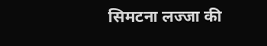सिमटना लज्जा की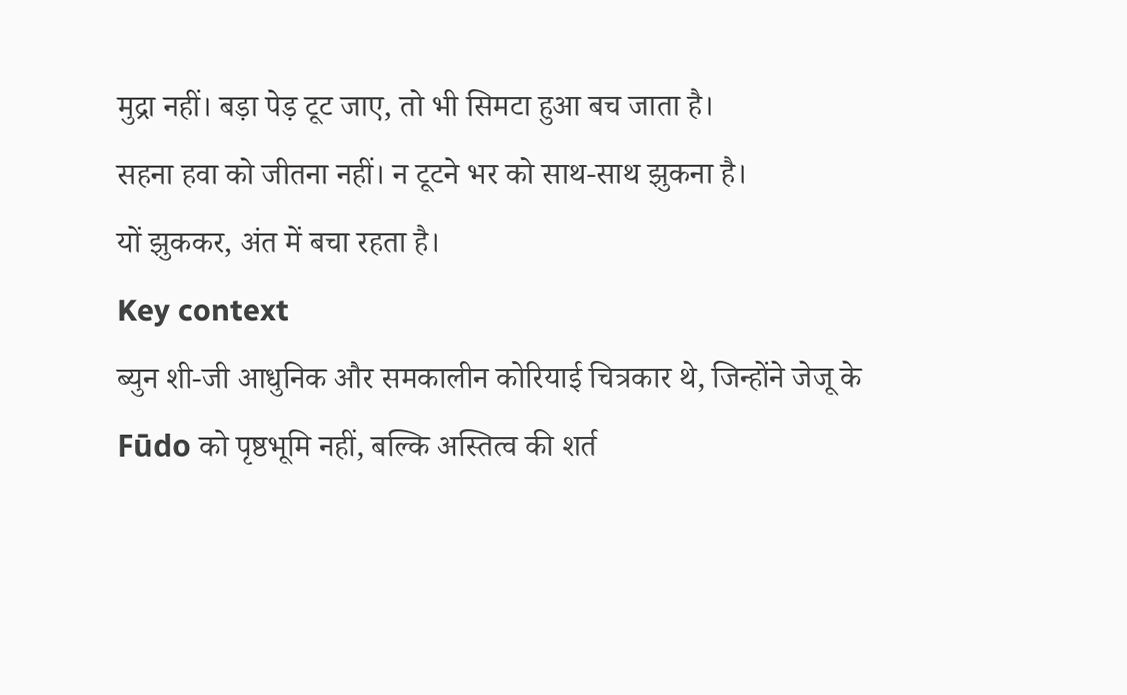मुद्रा नहीं। बड़ा पेड़ टूट जाए, तो भी सिमटा हुआ बच जाता है।
सहना हवा को जीतना नहीं। न टूटने भर को साथ-साथ झुकना है।
यों झुककर, अंत में बचा रहता है।
Key context
ब्युन शी-जी आधुनिक और समकालीन कोरियाई चित्रकार थे, जिन्होंने जेजू के Fūdo को पृष्ठभूमि नहीं, बल्कि अस्तित्व की शर्त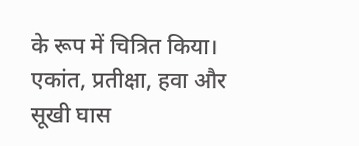के रूप में चित्रित किया। एकांत, प्रतीक्षा, हवा और सूखी घास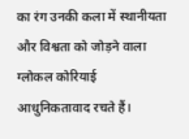का रंग उनकी कला में स्थानीयता और विश्वता को जोड़ने वाला ग्लोकल कोरियाई आधुनिकतावाद रचते हैं।